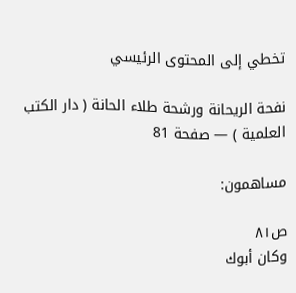تخطي إلى المحتوى الرئيسي

نفحة الريحانة ورشحة طلاء الحانة ( دار الكتب العلمية ) — صفحة 81

مساهمون:

ص٨١
وكان أبوك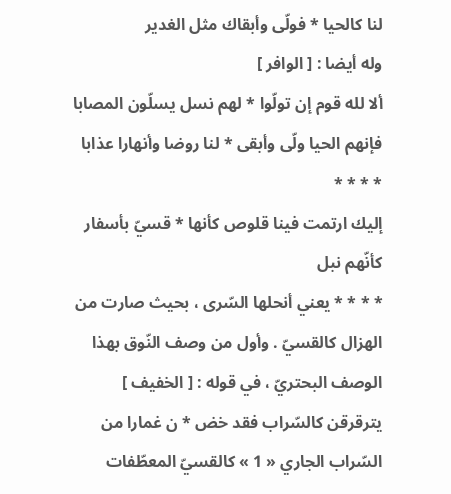لنا كالحيا * فولّى وأبقاك مثل الغدير
وله أيضا : [ الوافر ]
ألا لله قوم إن تولّوا * لهم نسل يسلّون المصابا فإنهم الحيا ولّى وأبقى * لنا روضا وأنهارا عذابا
* * * *
إليك ارتمت فينا قلوص كأنها * قسيّ بأسفار كأنّهم نبل
* * * * يعني أنحلها السّرى ، بحيث صارت من الهزال كالقسيّ . وأول من وصف النّوق بهذا الوصف البحتريّ ، في قوله : [ الخفيف ]
يترقرقن كالسّراب فقد خض * ن غمارا من السّراب الجاري « 1 » كالقسيّ المعطّفات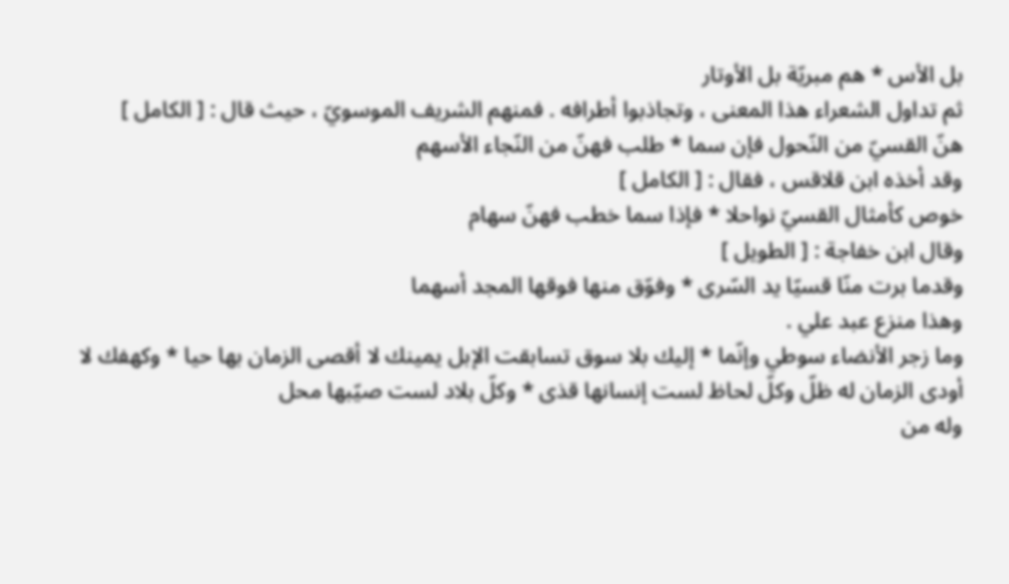بل الأس * هم مبريّة بل الأوتار
ثم تداول الشعراء هذا المعنى ، وتجاذبوا أطرافه . فمنهم الشريف الموسويّ ، حيث قال : [ الكامل ]
هنّ القسيّ من النّحول فإن سما * طلب فهنّ من النّجاء الأسهم
وقد أخذه ابن قلاقس ، فقال : [ الكامل ]
خوص كأمثال القسيّ نواحلا * فإذا سما خطب فهنّ سهام
وقال ابن خفاجة : [ الطويل ]
وقدما برت منّا قسيّا يد السّرى * وفوّق منها فوقها المجد أسهما
وهذا منزع عبد علي .
وما زجر الأنضاء سوطي وإنّما * إليك بلا سوق تسابقت الإبل يمينك لا أقصى الزمان بها حيا * وكهفك لا أودى الزمان له ظلّ وكلّ لحاظ لست إنسانها قذى * وكلّ بلاد لست صيّبها محل
وله من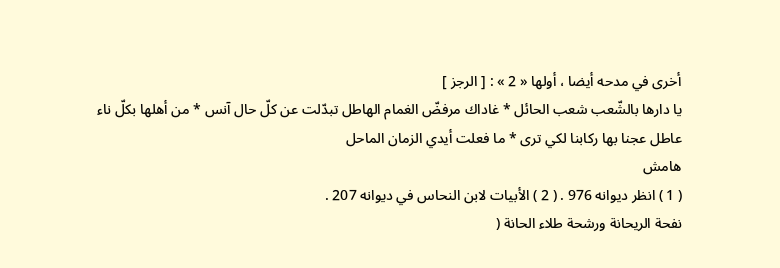أخرى في مدحه أيضا ، أولها « 2 » : [ الرجز ]
يا دارها بالشّعب شعب الحائل * غاداك مرفضّ الغمام الهاطل تبدّلت عن كلّ حال آنس * من أهلها بكلّ ناء عاطل عجنا بها ركابنا لكي ترى * ما فعلت أيدي الزمان الماحل
هامش
( 1 ) انظر ديوانه 976 . ( 2 ) الأبيات لابن النحاس في ديوانه 207 .
نفحة الريحانة ورشحة طلاء الحانة (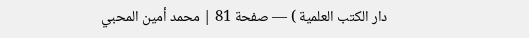دار الكتب العلمية ) — صفحة 81 | محمد أمين المحبي